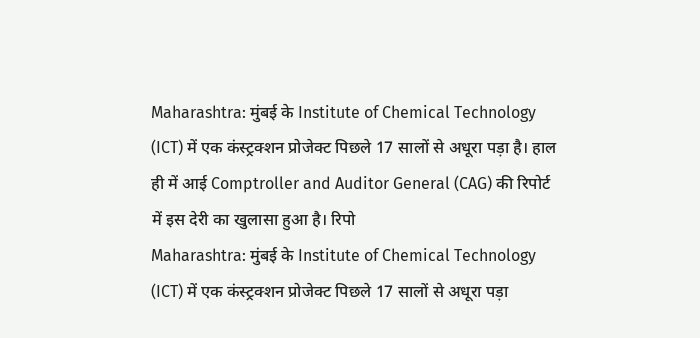Maharashtra: मुंबई के Institute of Chemical Technology (ICT) में एक कंस्ट्रक्शन प्रोजेक्ट पिछले 17 सालों से अधूरा पड़ा है। हाल ही में आई Comptroller and Auditor General (CAG) की रिपोर्ट में इस देरी का खुलासा हुआ है। रिपो
Maharashtra: मुंबई के Institute of Chemical Technology (ICT) में एक कंस्ट्रक्शन प्रोजेक्ट पिछले 17 सालों से अधूरा पड़ा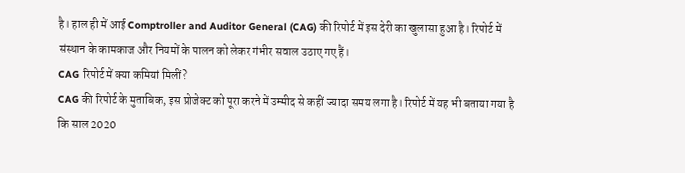है। हाल ही में आई Comptroller and Auditor General (CAG) की रिपोर्ट में इस देरी का खुलासा हुआ है। रिपोर्ट में संस्थान के कामकाज और नियमों के पालन को लेकर गंभीर सवाल उठाए गए हैं।
CAG रिपोर्ट में क्या कमियां मिलीं?
CAG की रिपोर्ट के मुताबिक, इस प्रोजेक्ट को पूरा करने में उम्मीद से कहीं ज्यादा समय लगा है। रिपोर्ट में यह भी बताया गया है कि साल 2020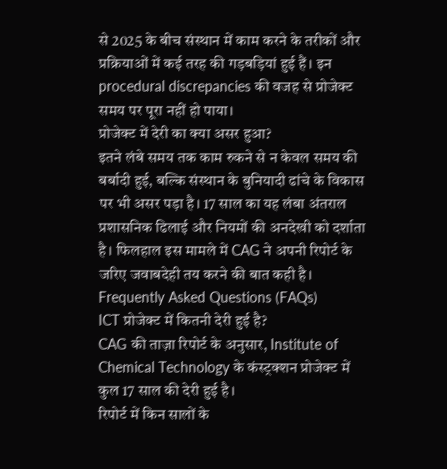से 2025 के बीच संस्थान में काम करने के तरीकों और प्रक्रियाओं में कई तरह की गड़बड़ियां हुई हैं। इन procedural discrepancies की वजह से प्रोजेक्ट समय पर पूरा नहीं हो पाया।
प्रोजेक्ट में देरी का क्या असर हुआ?
इतने लंबे समय तक काम रुकने से न केवल समय की बर्बादी हुई, बल्कि संस्थान के बुनियादी ढांचे के विकास पर भी असर पड़ा है। 17 साल का यह लंबा अंतराल प्रशासनिक ढिलाई और नियमों की अनदेखी को दर्शाता है। फिलहाल इस मामले में CAG ने अपनी रिपोर्ट के जरिए जवाबदेही तय करने की बात कही है।
Frequently Asked Questions (FAQs)
ICT प्रोजेक्ट में कितनी देरी हुई है?
CAG की ताज़ा रिपोर्ट के अनुसार, Institute of Chemical Technology के कंस्ट्रक्शन प्रोजेक्ट में कुल 17 साल की देरी हुई है।
रिपोर्ट में किन सालों के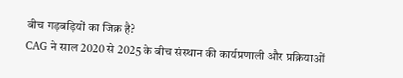बीच गड़बड़ियों का जिक्र है?
CAG ने साल 2020 से 2025 के बीच संस्थान की कार्यप्रणाली और प्रक्रियाओं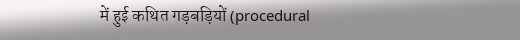में हुई कथित गड़बड़ियों (procedural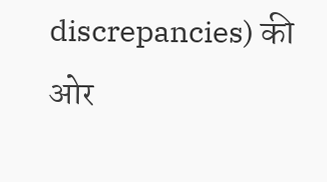discrepancies) की ओर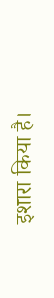इशारा किया है।